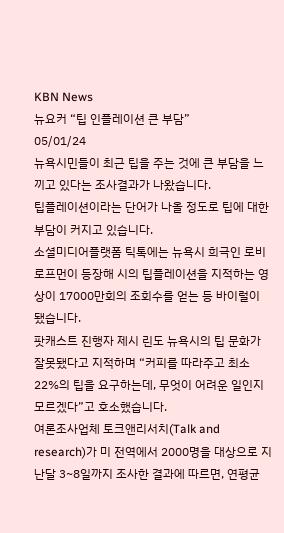KBN News
뉴요커 “팁 인플레이션 큰 부담”
05/01/24
뉴욕시민들이 최근 팁을 주는 것에 큰 부담을 느끼고 있다는 조사결과가 나왔습니다.
팁플레이션이라는 단어가 나올 정도로 팁에 대한 부담이 커지고 있습니다.
소셜미디어플랫폼 틱톡에는 뉴욕시 희극인 로비 로프먼이 등장해 시의 팁플레이션을 지적하는 영상이 17000만회의 조회수를 얻는 등 바이럴이 됐습니다.
팟캐스트 진행자 제시 린도 뉴욕시의 팁 문화가 잘못됐다고 지적하며 “커피를 따라주고 최소 22%의 팁을 요구하는데, 무엇이 어려운 일인지 모르겠다”고 호소했습니다.
여론조사업체 토크앤리서치(Talk and research)가 미 전역에서 2000명을 대상으로 지난달 3~8일까지 조사한 결과에 따르면, 연평균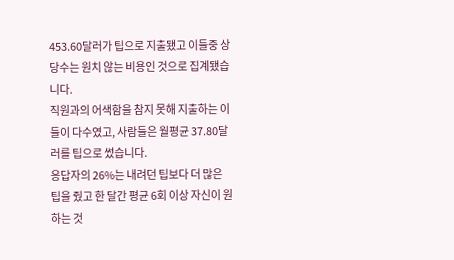453.60달러가 팁으로 지출됐고 이들중 상당수는 원치 않는 비용인 것으로 집계됐습니다.
직원과의 어색함을 참지 못해 지출하는 이들이 다수였고, 사람들은 월평균 37.80달러를 팁으로 썼습니다.
응답자의 26%는 내려던 팁보다 더 많은 팁을 줬고 한 달간 평균 6회 이상 자신이 원하는 것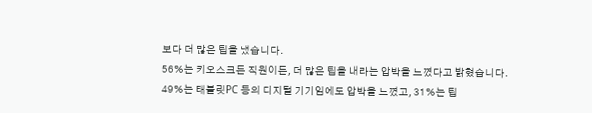보다 더 많은 팁을 냈습니다.
56%는 키오스크든 직원이든, 더 많은 팁을 내라는 압박을 느꼈다고 밝혔습니다.
49%는 태블릿PC 등의 디지털 기기임에도 압박을 느꼈고, 31%는 팁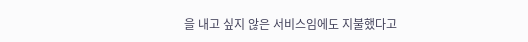을 내고 싶지 않은 서비스임에도 지불했다고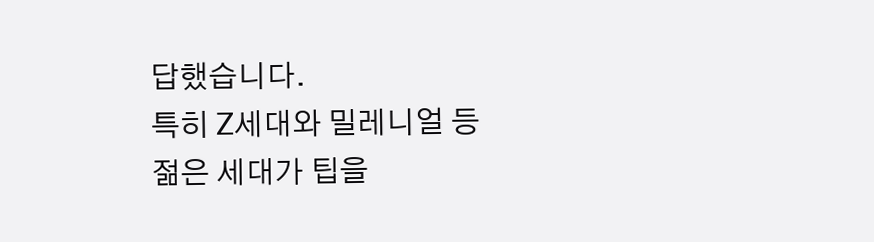답했습니다.
특히 Z세대와 밀레니얼 등 젊은 세대가 팁을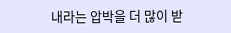내라는 압박을 더 많이 받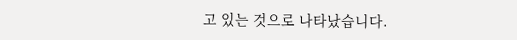고 있는 것으로 나타났습니다.